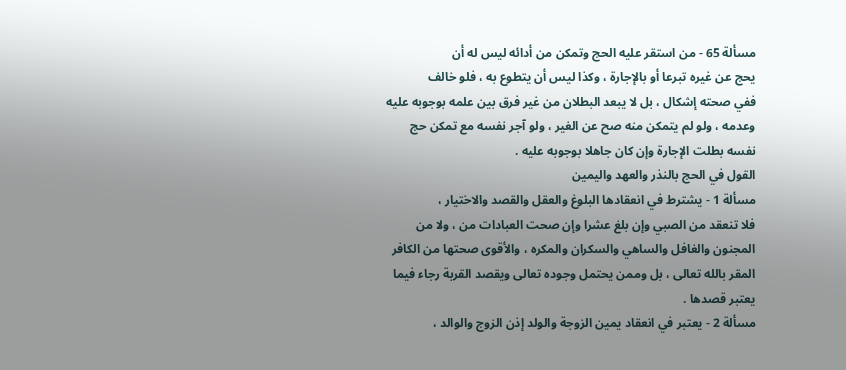مسألة 65 - من استقر عليه الحج وتمكن من أدائه ليس له أن
يحج عن غيره تبرعا أو بالإجارة ، وكذا ليس أن يتطوع به ، فلو خالف
ففي صحته إشكال ، بل لا يبعد البطلان من غير فرق بين علمه بوجوبه عليه
وعدمه ، ولو لم يتمكن منه صح عن الغير ، ولو آجر نفسه مع تمكن حج
نفسه بطلت الإجارة وإن كان جاهلا بوجوبه عليه .
القول في الحج بالنذر والعهد واليمين
مسألة 1 - يشترط في انعقادها البلوغ والعقل والقصد والاختيار ،
فلا تنعقد من الصبي وإن بلغ عشرا وإن صحت العبادات من ، ولا من
المجنون والغافل والساهي والسكران والمكره ، والأقوى صحتها من الكافر
المقر بالله تعالى ، بل وممن يحتمل وجوده تعالى ويقصد القربة رجاء فيما
يعتبر قصدها .
مسألة 2 - يعتبر في انعقاد يمين الزوجة والولد إذن الزوج والوالد ،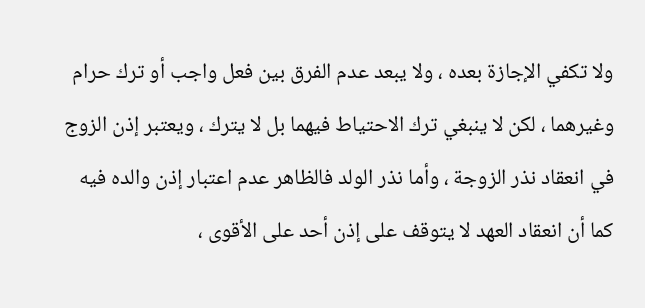ولا تكفي الإجازة بعده ، ولا يبعد عدم الفرق بين فعل واجب أو ترك حرام
وغيرهما ، لكن لا ينبغي ترك الاحتياط فيهما بل لا يترك ، ويعتبر إذن الزوج
في انعقاد نذر الزوجة ، وأما نذر الولد فالظاهر عدم اعتبار إذن والده فيه
كما أن انعقاد العهد لا يتوقف على إذن أحد على الأقوى ،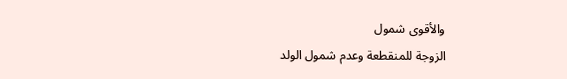والأقوى شمول
الزوجة للمنقطعة وعدم شمول الولد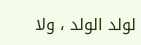لولد الولد ، ولا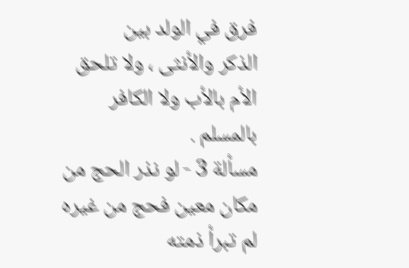فرق في الولد بين
الذكر والأنثى ، ولا تلحق الأم بالأب ولا الكافر بالمسلم .
مسألة 3 - لو نذر الحج من مكان معين فحج من غيره لم تبرأ ذمته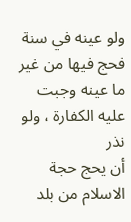ولو عينه في سنة فحج فيها من غير ما عينه وجبت عليه الكفارة ، ولو نذر
أن يحج حجة الاسلام من بلد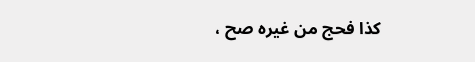كذا فحج من غيره صح ،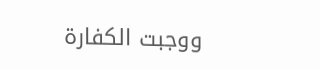ووجبت الكفارة